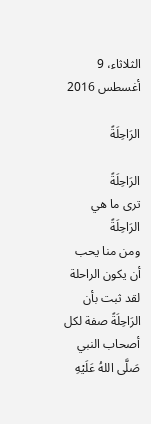الثلاثاء، 9 أغسطس 2016

الرَاحِلَةً

الرَاحِلَةً
ترى ما هي الرَاحِلَةً
ومن منا يحب أن يكون الراحلة
لقد ثبت بأن الرَاحِلَةً صفة لكل أصحاب النبي صَلَّى اللهُ عَلَيْهِ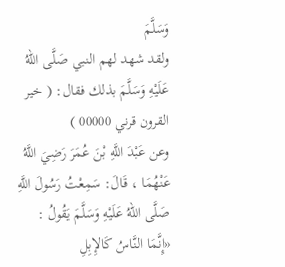وَسَلَّمَ
ولقد شهد لهم النبي صَلَّى اللهُ عَلَيْهِ وَسَلَّمَ بذلك فقال: ( خير القرون قرني 00000 )
وعن عَبْدَ اللَّهِ بْنَ عُمَرَ رَضِيَ اللَّهُ عَنْهُمَا ، قَالَ: سَمِعْتُ رَسُولَ اللَّهِ صَلَّى اللهُ عَلَيْهِ وَسَلَّمَ يَقُولُ :
«إِنَّمَا النَّاسُ كَالإِبِلِ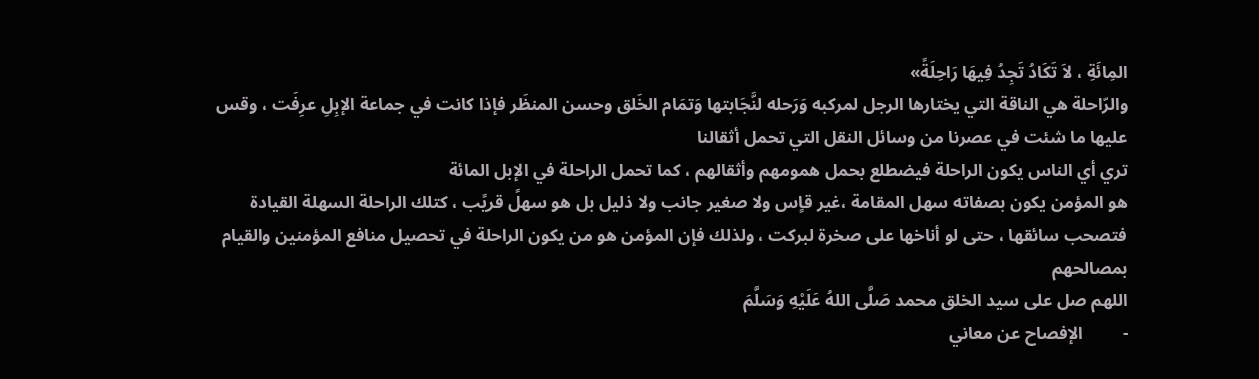المِائَةِ ، لاَ تَكَادُ تَجِدُ فِيهَا رَاحِلَةً»
والرّاحلة هي الناقة التي يختارها الرجل لمركبه وَرَحله لنَّجَابتها وَتمَام الخَلق وحسن المنظَر فإذا كانت في جماعة الإبِلِ عرِفَت ، وقس عليها ما شئت في عصرنا من وسائل النقل التي تحمل أثقالنا
تري أي الناس يكون الراحلة فيضطلع بحمل همومهم وأثقالهم ، كما تحمل الراحلة في الإبل المائة
هو المؤمن يكون بصفاته سهل المقامة ،غير قاٍس ولا صغير جانب ولا ذليل بل هو سهلً قريًب ، كتلك الراحلة السهلة القيادة فتصحب سائقها ، حتى لو أناخها على صخرة لبركت ، ولذلك فإن المؤمن هو من يكون الراحلة في تحصيل منافع المؤمنين والقيام بمصالحهم
اللهم صل على سيد الخلق محمد صَلَّى اللهُ عَلَيْهِ وَسَلَّمَ
-         الإفصاح عن معاني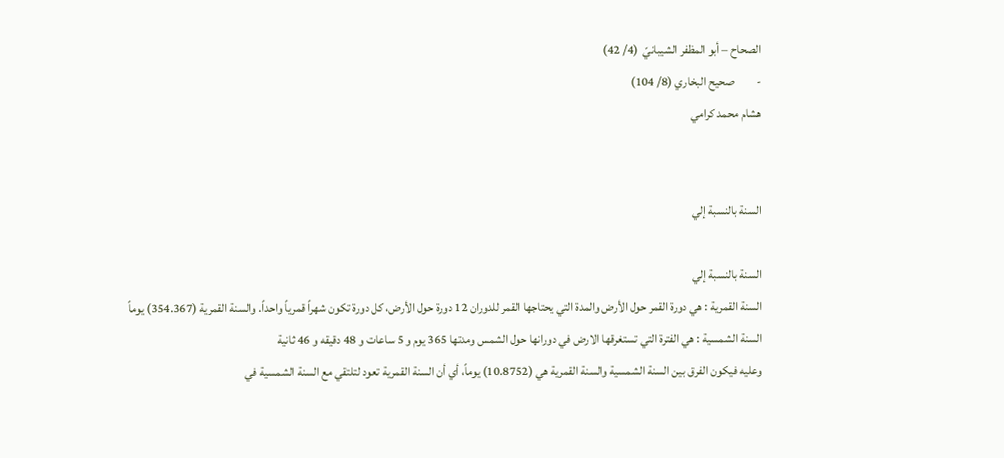الصحاح – أبو المظفر الشيبانيّ  (4/ 42)
-         صحيح البخاري (8/ 104)
هشام محمد كرامي


السنة بالنسبة إلي

السنة بالنسبة إلي
السنة القمرية : هي دورة القمر حول الأرض والمدة التي يحتاجها القمر للدوران 12 دورة حول الأرض، كل دورة تكون شهراً قمرياً واحداً. والسنة القمرية (354.367) يوماً
السنة الشمسية : هي الفترة التي تستغرقها الارض في دورانها حول الشمس ومدتها 365 يوم و 5 ساعات و 48 دقيقه و 46 ثانية
وعليه فيكون الفرق بين السنة الشمسية والسنة القمرية هي (10.8752) يوماً، أي أن السنة القمرية تعود لتلتقي مع السنة الشمسية في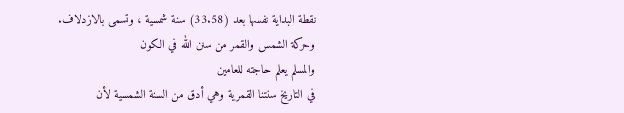نقطة البداية نفسها بعد (33.58) سنة شمسية ، وتسمى بالازدلاف.
وحركة الشمس والقمر من سنن الله في الكون
والمسلم يعلم حاجته للعامين
في التاريخ سنتنا القمرية وهي أدق من السنة الشمسية لأن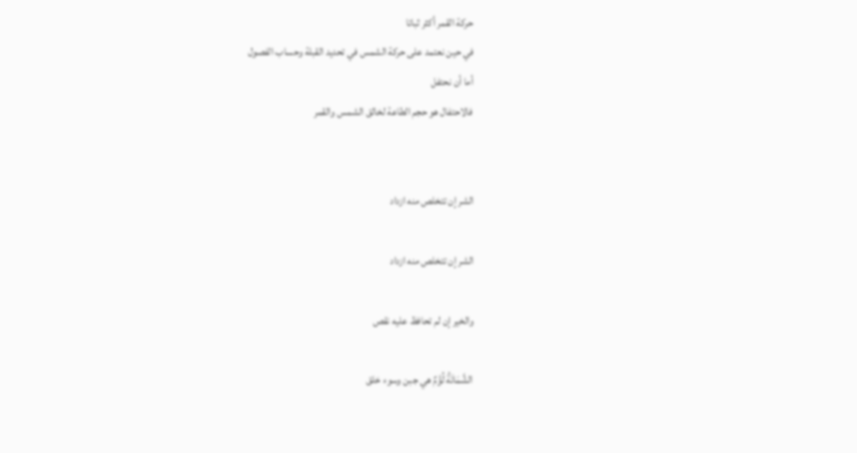حركة القمر أكثر ثباتا
في حين نعتمد على حركة الشمس في تحديد القبلة وحساب الفصول
أما أن نحتفل
فالاحتفال هو حجم الطاعة لخالق الشمس والقمر


الشر إن تتخلص منه ازداد

الشر إن تتخلص منه ازداد

والخير إن لم تحافظ عليه نقص

الشَّمَاتَةُ لُؤْمٌ هي جبن وسوء خلق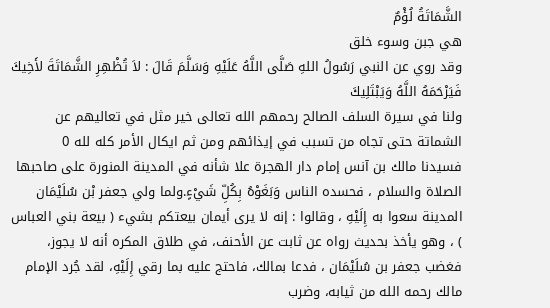الشَّمَاتَةُ لُؤْمٌ
هي جبن وسوء خلق
وقد روي عن النبي رَسُولُ اللهِ صَلَّى اللَّهُ عَلَيْهِ وَسَلَّمَ قَالَ : لاَ تُظْهِرِ الشَّمَاتَةَ لأَخِيكَ فَيَرْحَمَهُ اللَّهُ وَيَبْتَلِيكَ
ولنا في سيرة السلف الصالح رحمهم الله تعالى خير مثل في تعاليهم عن الشماتة حتى تجاه من تسبب في إيذائهم ومن ثم ايكال الأمر كله لله 0
فسيدنا مالك بن آنس إمام دار الهجرة علا شأنه في المدينة المنورة على صاحبها الصلاة والسلام ، فحسده الناس وَبَغَوْهُ بِكُلِّ شَيْءٍ.ولما ولي جعفر بْن سُلَيْمَان المدينة سعوا به إِلَيْهِ ، وقالوا : إنه لا يرى أيمان بيعتكم بشيء ( بيعة بني العباس ) ، وهو يأخذ بحديث رواه عن ثابت عن الأحنف، في طلاق المكره أنه لا يجوز، فغضب جعفر بن سُلَيْمَان ، فدعا بمالك، فاحتج عليه بما رقي إِلَيْهِ، لقد جُرد الإمام مالك رحمه الله من ثيابه، وضرب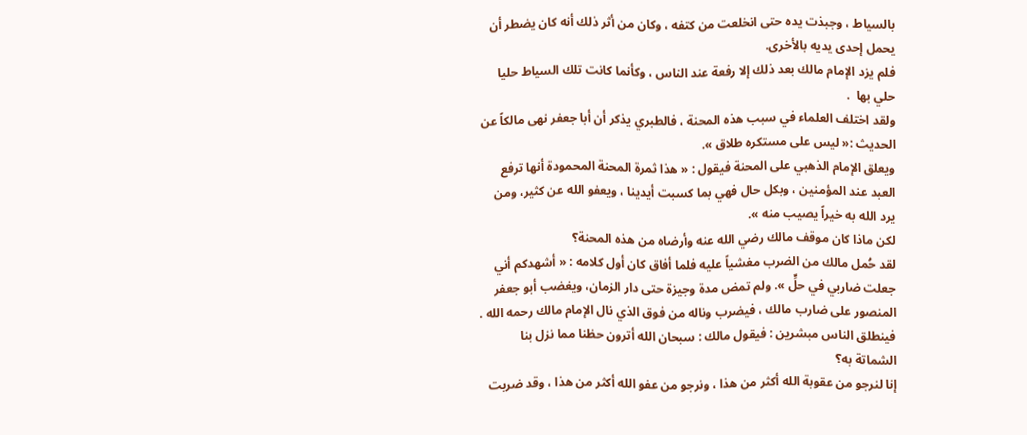بالسياط ، وجبذت يده حتى انخلعت من كتفه ، وكان من أثر ذلك أنه كان يضطر أن يحمل إحدى يديه بالأخرى.
فلم يزد الإمام مالك بعد ذلك إلا رفعة عند الناس ، وكأنما كانت تلك السياط حليا حلي بها  .
ولقد اختلف العلماء في سبب هذه المحنة ، فالطبري يذكر أن أبا جعفر نهى مالكاً عن الحديث :« ليس على مستكره طلاق ».
ويعلق الإمام الذهبي على المحنة فيقول : « هذا ثمرة المحنة المحمودة أنها ترفع العبد عند المؤمنين ، وبكل حال فهي بما كسبت أيدينا ، ويعفو الله عن كثير، ومن يرد الله به خيراً يصيب منه ».
لكن ماذا كان موقف مالك رضي الله عنه وأرضاه من هذه المحنة؟
لقد حُمل مالك من الضرب مغشياً عليه فلما أفاق كان أول كلامه : « أشهدكم أني جعلت ضاربي في حلٍّ ». ولم تمض مدة وجيزة حتى دار الزمان، ويغضب أبو جعفر المنصور على ضارب مالك ، فيضرب وناله من فوق الذي نال الإمام مالك رحمه الله .
فينطلق الناس مبشرين : فيقول مالك : سبحان الله أترون حظنا مما نزل بنا الشماتة به؟
إنا لنرجو من عقوبة الله أكثر من هذا ، ونرجو من عفو الله أكثر من هذا ، وقد ضربت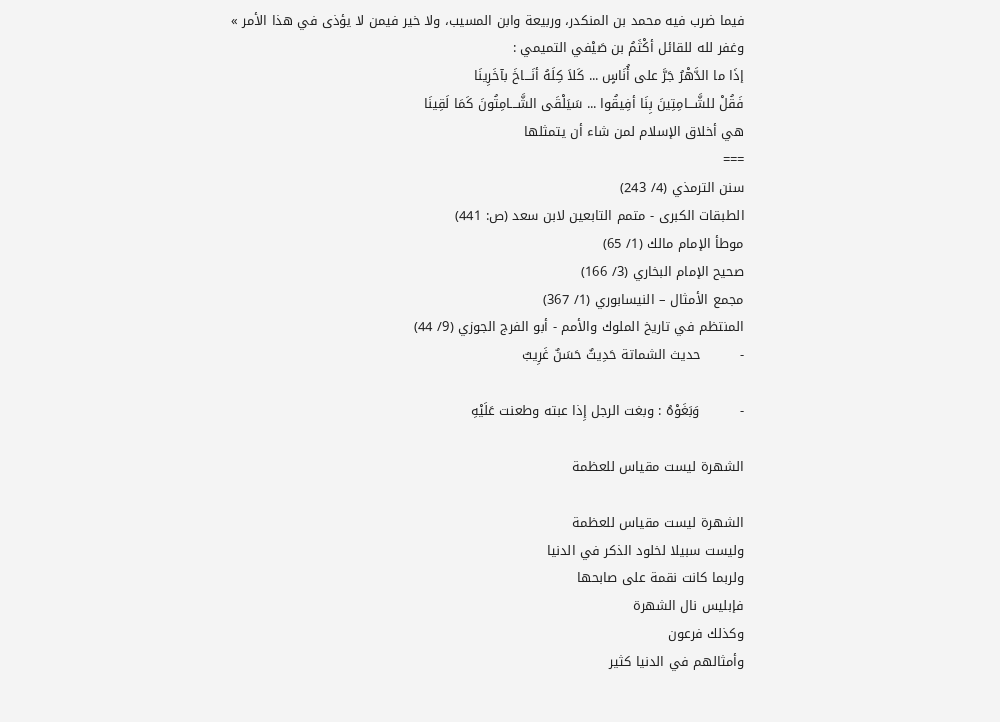فيما ضرب فيه محمد بن المنكدر، وربيعة وابن المسيب، ولا خير فيمن لا يؤذى في هذا الأمر »
وغفر لله للقائل أكْثَمُ بن صَيْفي التميمي :
إذَا ما الدَّهْرُ جَرَّ على أُنَاسٍ ... كَلاَ كِلَهُ أنَـــاخَ بآخَرِينَا
فَقُلْ للشَّـــامِتِينَ بِنَا أفِيقُوا ... سَيَلْقَى الشَّـــامِتُونَ كَمَا لَقِينَا
هي أخلاق الإسلام لمن شاء أن يتمثلها
===
سنن الترمذي (4/ 243)
الطبقات الكبرى - متمم التابعين لابن سعد (ص: 441)
موطأ الإمام مالك (1/ 65)
صحيح الإمام البخاري (3/ 166)
مجمع الأمثال – النيسابوري (1/ 367)
المنتظم في تاريخ الملوك والأمم - أبو الفرج الجوزي (9/ 44)
-         حديث الشماتة حَدِيثٌ حَسَنٌ غَرِيبٌ

-         وَبَغَوْهُ : وبغت الرجل إِذا عبته وطعنت عَلَيْهِ

الشهرة ليست مقياس للعظمة

الشهرة ليست مقياس للعظمة
وليست سبيلا لخلود الذكر في الدنيا
ولربما كانت نقمة على صابحها
فإبليس نال الشهرة
وكذلك فرعون
وأمثالهم في الدنيا كثير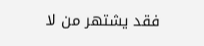فقد يشتهر من لا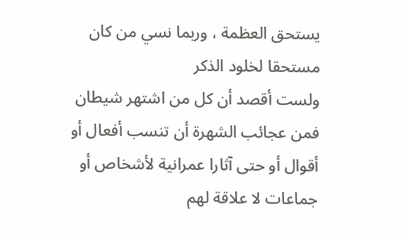يستحق العظمة ، وربما نسي من كان مستحقا لخلود الذكر
ولست أقصد أن كل من اشتهر شيطان
فمن عجائب الشهرة أن تنسب أفعال أو أقوال أو حتى آثارا عمرانية لأشخاص أو جماعات لا علاقة لهم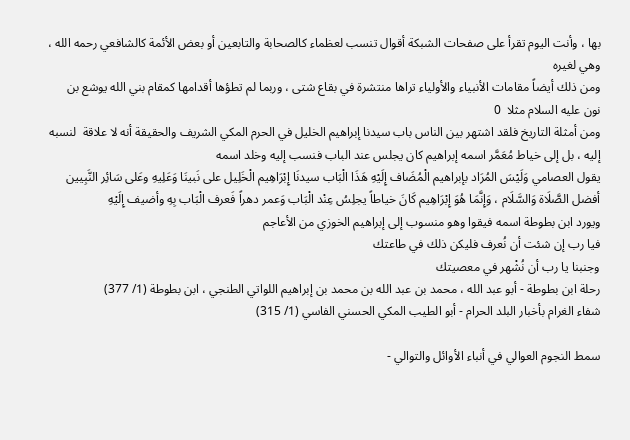بها ، وأنت اليوم تقرأ على صفحات الشبكة أقوال تنسب لعظماء كالصحابة والتابعين أو بعض الأئمة كالشافعي رحمه الله ، وهي لغيره
ومن ذلك أيضاً مقامات الأنبياء والأولياء تراها منتشرة في بقاع شتى ، وربما لم تطؤها أقدامها كمقام بني الله يوشع بن نون عليه السلام مثلا  0
ومن أمثلة التاريخ فلقد اشتهر بين الناس باب سيدنا إبراهيم الخليل في الحرم المكي الشريف والحقيقة أنه لا علاقة  لنسبه إليه ، بل إلى خياط مُعَمَّر اسمه إبراهيم كان يجلس عند الباب فنسب إليه وخلد اسمه
يقول العصامي وَلَيْسَ المُرَاد بإبراهيم الْمُضَاف إِلَيْهِ هَذَا الْبَاب سيدنَا إِبْرَاهِيم الْخَلِيل على نَبينَا وَعَلِيهِ وعَلى سَائِر النَّبِيين أفضل الصَّلَاة وَالسَّلَام ، وَإِنَّمَا هُوَ إِبْرَاهِيم كَانَ خياطاً يجلِسُ عِنْد الْبَاب وَعمر دهراً فَعرف الْبَاب بِهِ وأضيف إِلَيْهِ
ويورد ابن بطوطة اسمه فيقوا وهو منسوب إلى إبراهيم الخوزي من الأعاجم
فيا رب إن شئت أن نُعرف فليكن ذلك في طاعتك
وجنبنا يا رب أن نُشْهر في معصيتك
رحلة ابن بطوطة - أبو عبد الله ، محمد بن عبد الله بن محمد بن إبراهيم اللواتي الطنجي ، ابن بطوطة (1/ 377)
شفاء الغرام بأخبار البلد الحرام - أبو الطيب المكي الحسني الفاسي (1/ 315)

سمط النجوم العوالي في أنباء الأوائل والتوالي -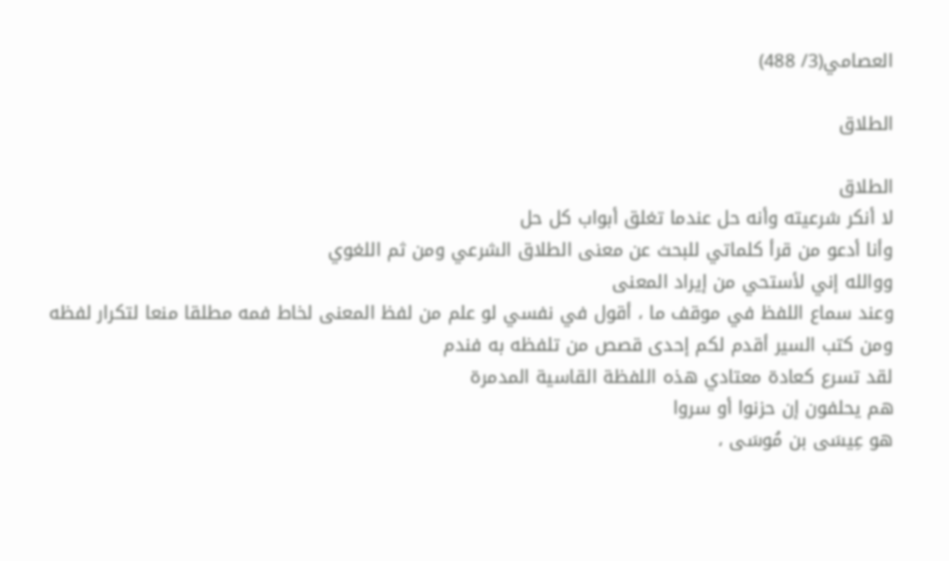العصامي(3/ 488)

الطلاق

الطلاق
لا أنكر شرعيته وأنه حل عندما تغلق أبواب كل حل
وأنا أدعو من قرأ كلماتي للبحث عن معنى الطلاق الشرعي ومن ثم اللغوي
ووالله إني لأستحي من إيراد المعنى
وعند سماع اللفظ في موقف ما ، أقول في نفسي لو علم من لفظ المعنى لخاط فمه مطلقا منعا لتكرار لفظه
ومن كتب السير أقدم لكم إحدى قصص من تلفظه به فندم
لقد تسرع كعادة معتادي هذه اللفظة القاسية المدمرة
هم يحلفون إن حزنوا أو سروا
هو عِيسَى بن مُوسَى ،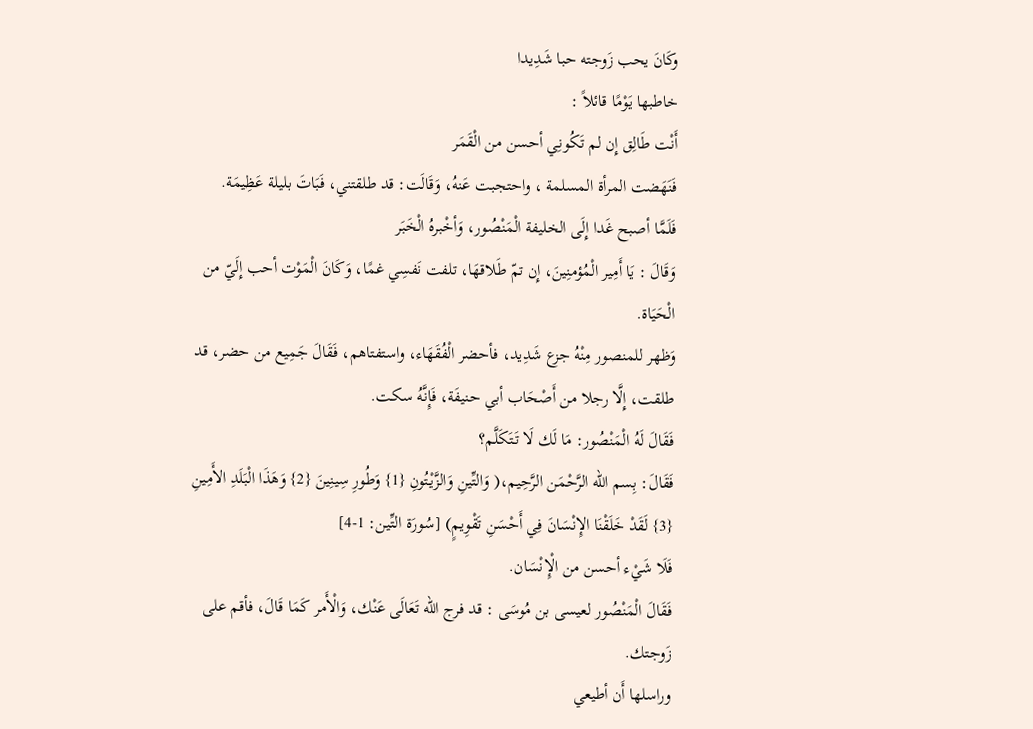وكَانَ يحب زَوجته حبا شَدِيدا
خاطبها يَوْمًا قائلاً :
أَنْت طَالِق إِن لم تَكُونِي أحسن من الْقَمَر
فَنَهَضت المرأة المسلمة ، واحتجبت عَنهُ، وَقَالَت: قد طلقتني، فَبَاتَ بليلة عَظِيمَة.
فَلَمَّا أصبح غَدا إِلَى الخليفة الْمَنْصُور، وَأخْبرهُ الْخَبَر
وَقَالَ : يَا أَمِير الْمُؤمنِينَ، إِن تمّ طَلاقهَا، تلفت نَفسِي غمًا، وَكَانَ الْمَوْت أحب إِلَيّ من الْحَيَاة.
وَظهر للمنصور مِنْهُ جزع شَدِيد، فأحضر الْفُقَهَاء، واستفتاهم، فَقَالَ جَمِيع من حضر، قد طلقت، إِلَّا رجلا من أَصْحَاب أبي حنيفَة، فَإِنَّهُ سكت.
فَقَالَ لَهُ الْمَنْصُور: مَا لَك لَا تَتَكَلَّم؟
فَقَالَ: بِسم الله الرَّحْمَن الرَّحِيم،( وَالتِّينِ وَالزَّيْتُونِ {1} وَطُورِ سِينِينَ {2} وَهَذَا الْبَلَدِ الأَمِينِ {3} لَقَدْ خَلَقْنَا الإِنْسَانَ فِي أَحْسَنِ تَقْوِيمٍ) [سُورَة التِّين: 1-4]
فَلَا شَيْء أحسن من الْإِنْسَان.
فَقَالَ الْمَنْصُور لعيسى بن مُوسَى : قد فرج الله تَعَالَى عَنْك، وَالْأَمر كَمَا قَالَ، فأقم على زَوجتك.
وراسلها أَن أطيعي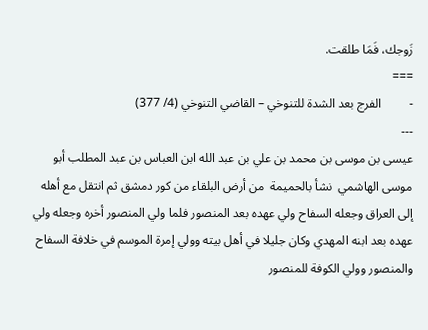زَوجك، فَمَا طلقت.
===
-         الفرج بعد الشدة للتنوخي – القاضي التنوخي (4/ 377)
---
عيسى بن موسى بن محمد بن علي بن عبد الله ابن العباس بن عبد المطلب أبو موسى الهاشمي  نشأ بالحميمة  من أرض البلقاء من كور دمشق ثم انتقل مع أهله إلى العراق وجعله السفاح ولي عهده بعد المنصور فلما ولي المنصور أخره وجعله ولي عهده بعد ابنه المهدي وكان جليلا في أهل بيته وولي إمرة الموسم في خلافة السفاح والمنصور وولي الكوفة للمنصور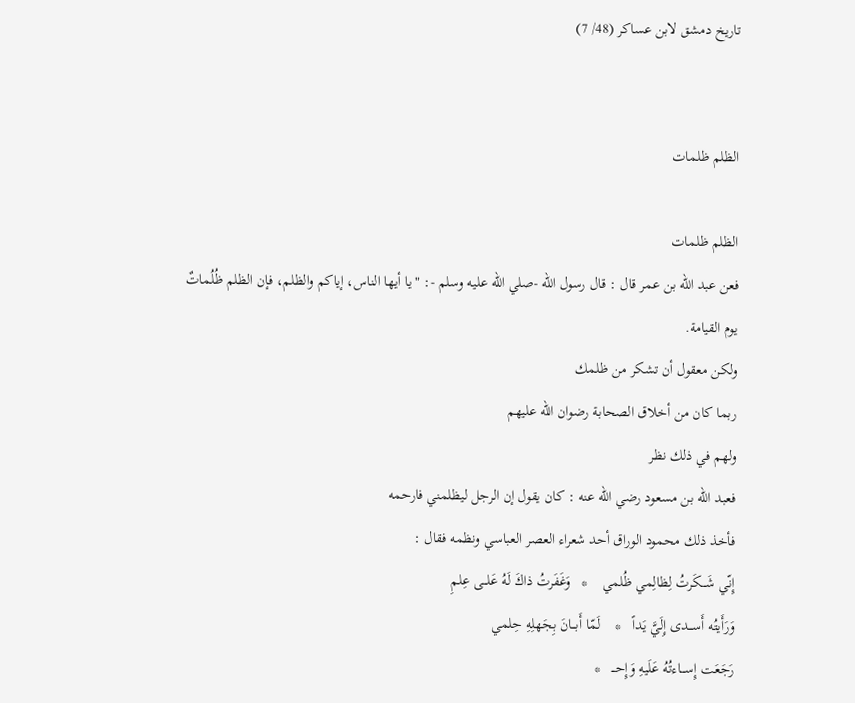تاريخ دمشق لابن عساكر (48/ 7)


الظلم ظلمات

الظلم ظلمات
فعن عبد الله بن عمر قال : قال رسول الله -صلي الله عليه وسلم -: "يا أيها الناس، إياكم والظلم، فإن الظلم ظُلُماتٌ يوم القيامة.
ولكن معقول أن تشكر من ظلمك
ربما كان من أخلاق الصحابة رضوان الله عليهم
ولهم في ذلك نظر
فعبد الله بن مسعود رضي الله عنه : كان يقول إن الرجل ليظلمني فارحمه
فأخذ ذلك محمود الوراق أحد شعراء العصر العباسي ونظمه فقال :
إِنّي شَـــكَرتُ لِظالِمي ظُلمي    *   وَغَفَرتُ ذاكَ لَهُ عَلـــى عِلمِ
وَرَأَيتُه أَســـدى إِلَيَّ يَداً   *    لَمّا أَبـــانَ بِجَهلِهِ حِلمي
رَجَعَت إِســـاءتُهُ عَلَيهِ وَإِحـــ   *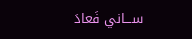ســـاني فَعادَ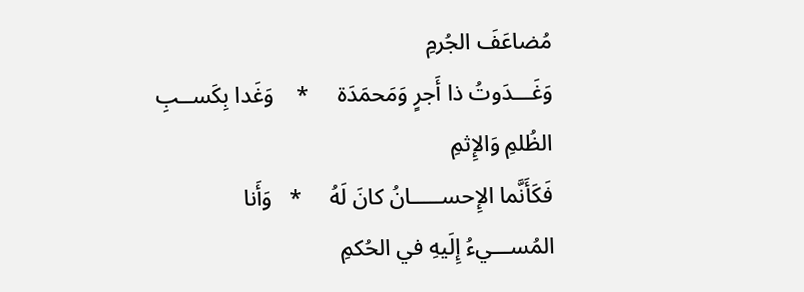مُضاعَفَ الجُرمِ
وَغَـــدَوتُ ذا أَجرٍ وَمَحمَدَة     *    وَغَدا بِكَســبِ الظُلمِ وَالإِثمِ
فَكَأَنَّما الإِحســـــانُ كانَ لَهُ     *   وَأَنا المُســـيءُ إِلَيهِ في الحُكمِ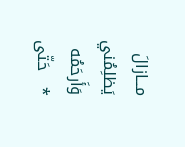مـــازالَ يَظلِمُني وَأَرحَمُه     *   حَتّى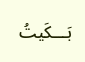بَـــكَيتُ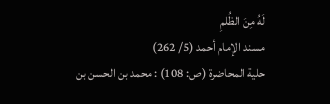لَهُ مِنَ الظُلمِ
مسند الإمام أحمد (5/ 262)
حلية المحاضرة (ص: 108) : محمد بن الحسن بن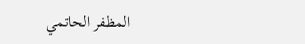المظفر الحاتمي